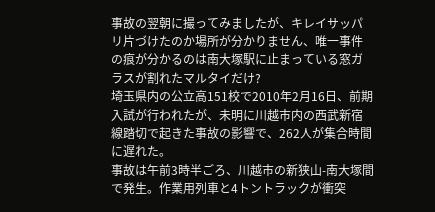事故の翌朝に撮ってみましたが、キレイサッパリ片づけたのか場所が分かりません、唯一事件の痕が分かるのは南大塚駅に止まっている窓ガラスが割れたマルタイだけ?
埼玉県内の公立高151校で2010年2月16日、前期入試が行われたが、未明に川越市内の西武新宿線踏切で起きた事故の影響で、262人が集合時間に遅れた。
事故は午前3時半ごろ、川越市の新狭山-南大塚間で発生。作業用列車と4トントラックが衝突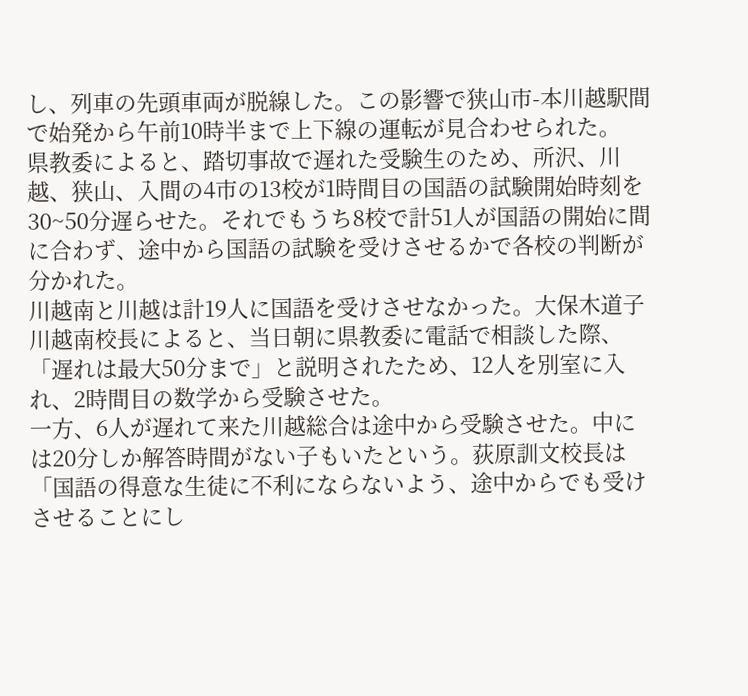し、列車の先頭車両が脱線した。この影響で狭山市-本川越駅間で始発から午前10時半まで上下線の運転が見合わせられた。
県教委によると、踏切事故で遅れた受験生のため、所沢、川越、狭山、入間の4市の13校が1時間目の国語の試験開始時刻を30~50分遅らせた。それでもうち8校で計51人が国語の開始に間に合わず、途中から国語の試験を受けさせるかで各校の判断が分かれた。
川越南と川越は計19人に国語を受けさせなかった。大保木道子川越南校長によると、当日朝に県教委に電話で相談した際、「遅れは最大50分まで」と説明されたため、12人を別室に入れ、2時間目の数学から受験させた。
一方、6人が遅れて来た川越総合は途中から受験させた。中には20分しか解答時間がない子もいたという。荻原訓文校長は「国語の得意な生徒に不利にならないよう、途中からでも受けさせることにし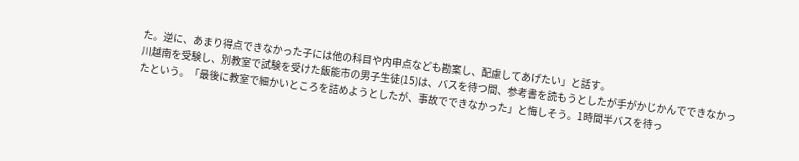た。逆に、あまり得点できなかった子には他の科目や内申点なども勘案し、配慮してあげたい」と話す。
川越南を受験し、別教室で試験を受けた飯能市の男子生徒(15)は、バスを待つ間、参考書を読もうとしたが手がかじかんでできなかったという。「最後に教室で細かいところを詰めようとしたが、事故でできなかった」と悔しそう。1時間半バスを待っ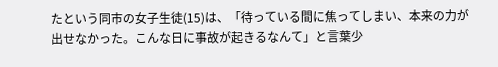たという同市の女子生徒(15)は、「待っている間に焦ってしまい、本来の力が出せなかった。こんな日に事故が起きるなんて」と言葉少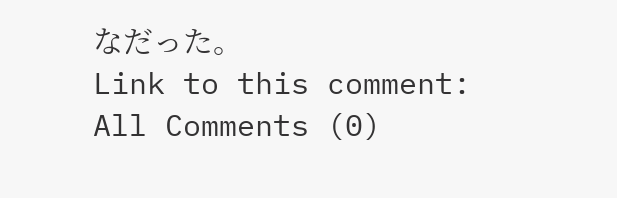なだった。
Link to this comment:
All Comments (0)